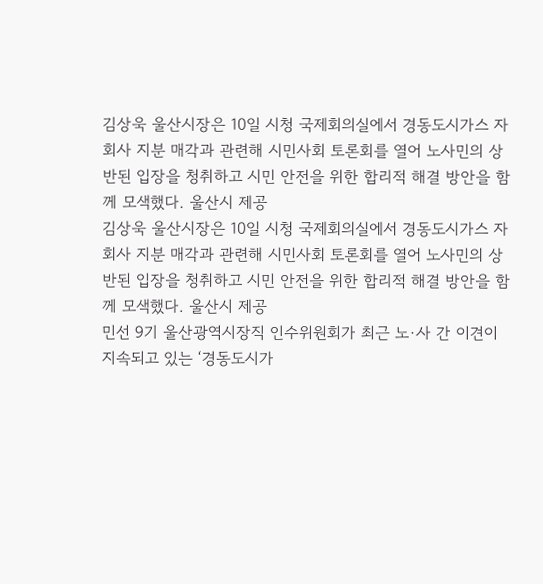김상욱 울산시장은 10일 시청 국제회의실에서 경동도시가스 자회사 지분 매각과 관련해 시민사회 토론회를 열어 노사민의 상반된 입장을 청취하고 시민 안전을 위한 합리적 해결 방안을 함께 모색했다. 울산시 제공
김상욱 울산시장은 10일 시청 국제회의실에서 경동도시가스 자회사 지분 매각과 관련해 시민사회 토론회를 열어 노사민의 상반된 입장을 청취하고 시민 안전을 위한 합리적 해결 방안을 함께 모색했다. 울산시 제공
민선 9기 울산광역시장직 인수위원회가 최근 노·사 간 이견이 지속되고 있는 ‘경동도시가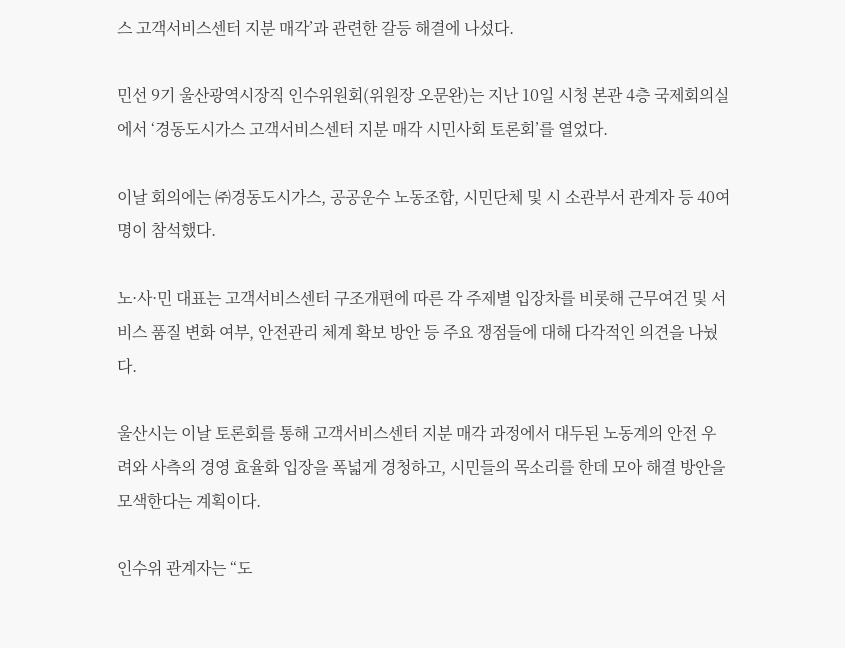스 고객서비스센터 지분 매각’과 관련한 갈등 해결에 나섰다.

민선 9기 울산광역시장직 인수위원회(위원장 오문완)는 지난 10일 시청 본관 4층 국제회의실에서 ‘경동도시가스 고객서비스센터 지분 매각 시민사회 토론회’를 열었다.

이날 회의에는 ㈜경동도시가스, 공공운수 노동조합, 시민단체 및 시 소관부서 관계자 등 40여명이 참석했다.

노·사·민 대표는 고객서비스센터 구조개편에 따른 각 주제별 입장차를 비롯해 근무여건 및 서비스 품질 변화 여부, 안전관리 체계 확보 방안 등 주요 쟁점들에 대해 다각적인 의견을 나눴다.

울산시는 이날 토론회를 통해 고객서비스센터 지분 매각 과정에서 대두된 노동계의 안전 우려와 사측의 경영 효율화 입장을 폭넓게 경청하고, 시민들의 목소리를 한데 모아 해결 방안을 모색한다는 계획이다.

인수위 관계자는 “도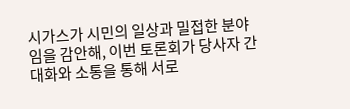시가스가 시민의 일상과 밀접한 분야임을 감안해, 이번 토론회가 당사자 간 대화와 소통을 통해 서로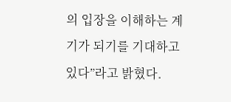의 입장을 이해하는 계기가 되기를 기대하고 있다”라고 밝혔다.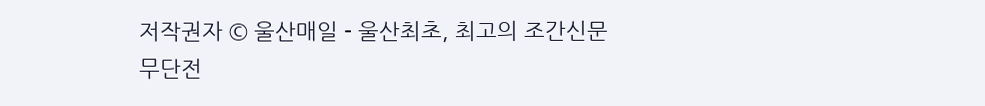저작권자 © 울산매일 - 울산최초, 최고의 조간신문 무단전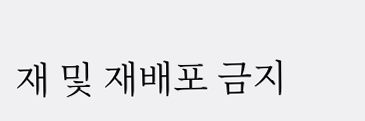재 및 재배포 금지